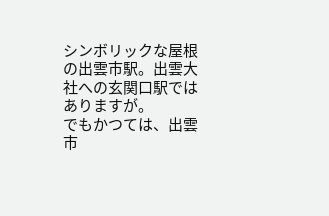シンボリックな屋根の出雲市駅。出雲大社への玄関口駅ではありますが。
でもかつては、出雲市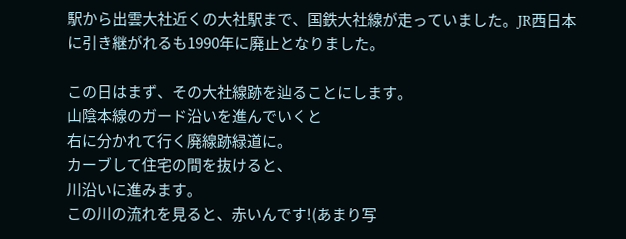駅から出雲大社近くの大社駅まで、国鉄大社線が走っていました。JR西日本に引き継がれるも1990年に廃止となりました。

この日はまず、その大社線跡を辿ることにします。
山陰本線のガード沿いを進んでいくと
右に分かれて行く廃線跡緑道に。
カーブして住宅の間を抜けると、
川沿いに進みます。
この川の流れを見ると、赤いんです!(あまり写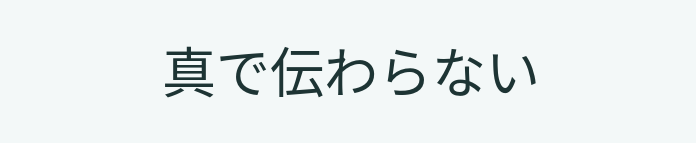真で伝わらない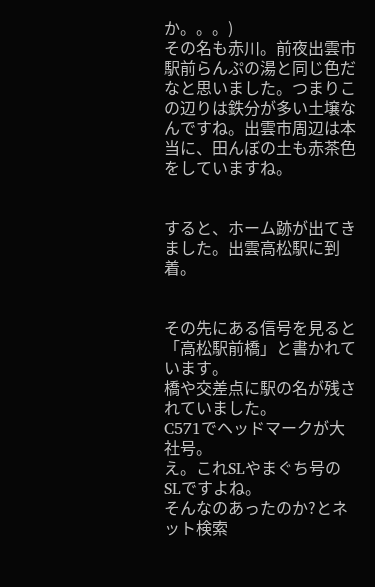か。。。)
その名も赤川。前夜出雲市駅前らんぷの湯と同じ色だなと思いました。つまりこの辺りは鉄分が多い土壌なんですね。出雲市周辺は本当に、田んぼの土も赤茶色をしていますね。


すると、ホーム跡が出てきました。出雲高松駅に到着。


その先にある信号を見ると「高松駅前橋」と書かれています。
橋や交差点に駅の名が残されていました。
C571でヘッドマークが大社号。
え。これSLやまぐち号のSLですよね。
そんなのあったのか?とネット検索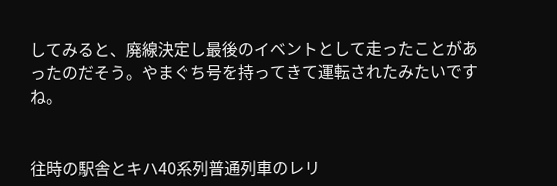してみると、廃線決定し最後のイベントとして走ったことがあったのだそう。やまぐち号を持ってきて運転されたみたいですね。


往時の駅舎とキハ40系列普通列車のレリ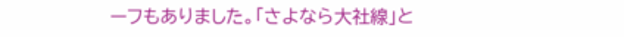ーフもありました。「さよなら大社線」と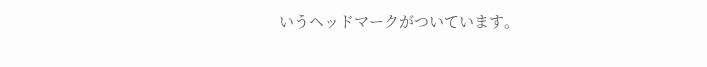いうヘッドマークがついています。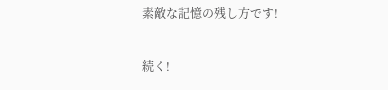素敵な記憶の残し方です!

続く!